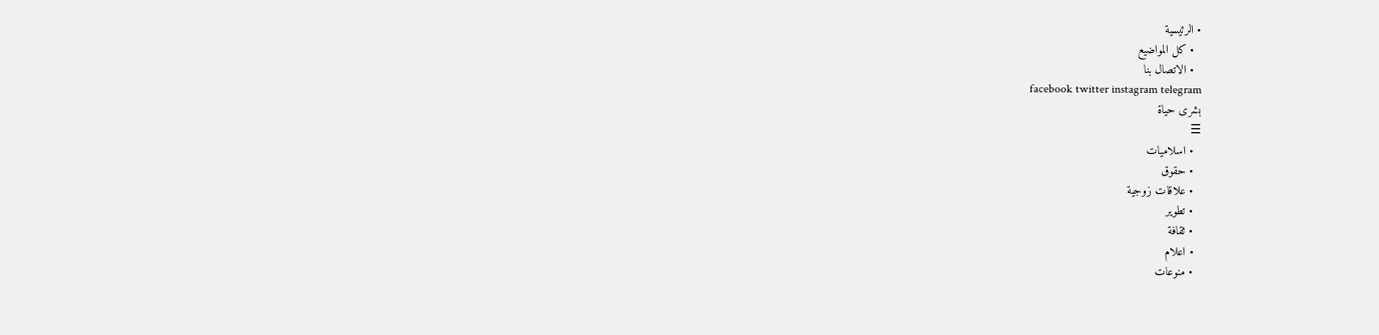• الرئيسية
  • كل المواضيع
  • الاتصال بنا
facebook twitter instagram telegram
بشرى حياة
☰
  • اسلاميات
  • حقوق
  • علاقات زوجية
  • تطوير
  • ثقافة
  • اعلام
  • منوعات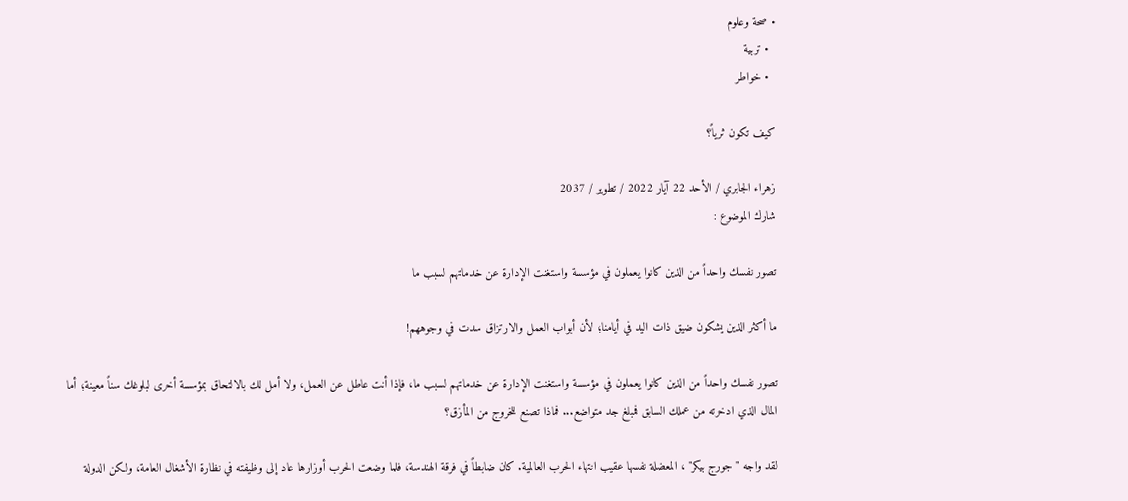• صحة وعلوم
  • تربية
  • خواطر

كيف تكون ثرياً؟

زهراء الجابري / الأحد 22 آيار 2022 / تطوير / 2037
شارك الموضوع :

تصور نفسك واحداً من الذين كانوا يعملون في مؤسسة واستغنت الإدارة عن خدماتهم لسبب ما

ما أكثر الذين يشكون ضيق ذات اليد في أيامنا؛ لأن أبواب العمل والارتزاق سدت في وجوههم!

تصور نفسك واحداً من الذين كانوا يعملون في مؤسسة واستغنت الإدارة عن خدماتهم لسبب ما، فإذا أنت عاطل عن العمل، ولا أمل لك بالالتحاق بمؤسسة أخرى لبلوغك سناً معينة؛ أما المال الذي ادخرته من عملك السابق فمبلغ جد متواضع... فماذا تصنع للخروج من المأزق؟

لقد واجه "جورج بيكر" ، المعضلة نفسها عقيب انتهاء الحرب العالمية. كان ضابطاً في فرقة الهندسة، فلما وضعت الحرب أوزارها عاد إلى وظيفته في نظارة الأشغال العامة، ولكن الدولة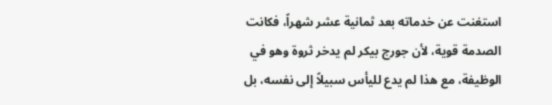استغنت عن خدماته بعد ثمانية عشر شهراً، فكانت الصدمة قوية، لأن جورج بيكر لم يدخر ثروة وهو في الوظيفة، مع هذا لم يدع لليأس سبيلاً إلى نفسه، بل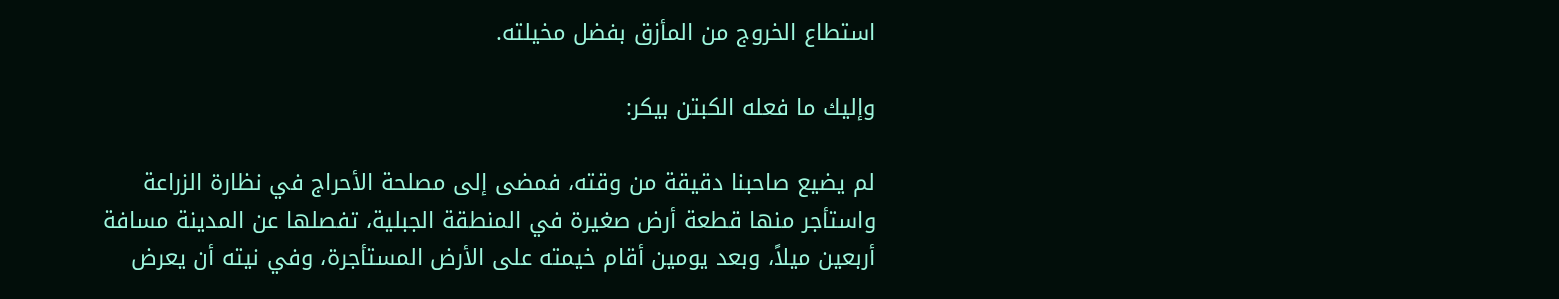استطاع الخروج من المأزق بفضل مخيلته.

وإليك ما فعله الكبتن بيكر:

لم يضيع صاحبنا دقيقة من وقته، فمضى إلى مصلحة الأحراج في نظارة الزراعة واستأجر منها قطعة أرض صغيرة في المنطقة الجبلية، تفصلها عن المدينة مسافة أربعين ميلاً، وبعد يومين أقام خيمته على الأرض المستأجرة، وفي نيته أن يعرض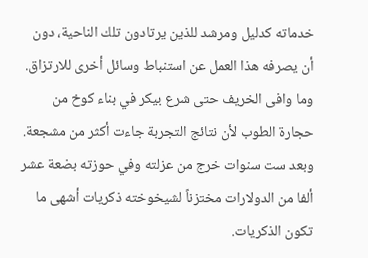خدماته كدليل ومرشد للذين يرتادون تلك الناحية، دون أن يصرفه هذا العمل عن استنباط وسائل أخرى للارتزاق. وما وافى الخريف حتى شرع بيكر في بناء كوخ من حجارة الطوب لأن نتائج التجربة جاءت أكثر من مشجعة. وبعد ست سنوات خرج من عزلته وفي حوزته بضعة عشر ألفا من الدولارات مختزناً لشيخوخته ذكريات أشهى ما تكون الذكريات.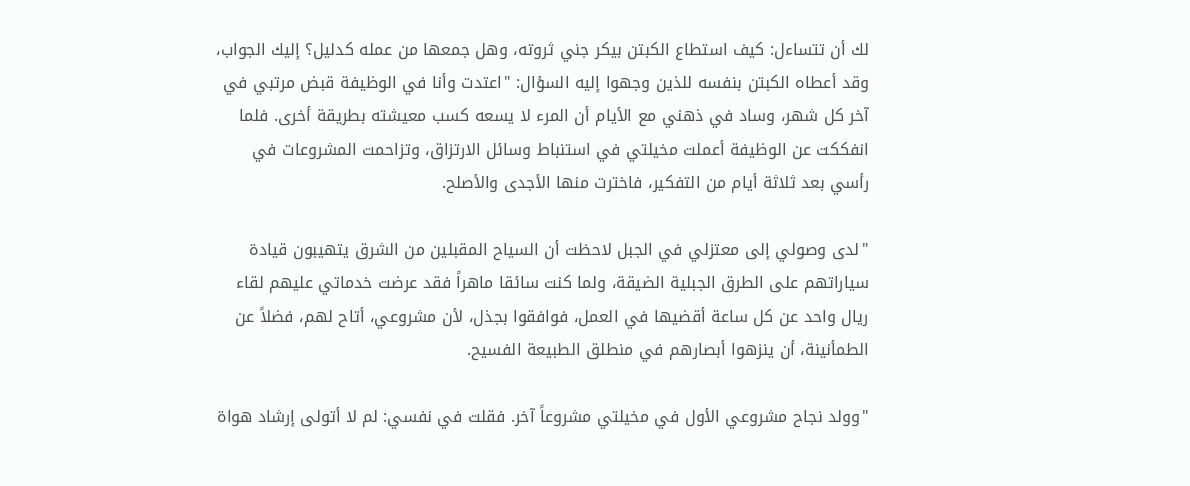لك أن تتساءل: كيف استطاع الكبتن بيكر جني ثروته، وهل جمعها من عمله كدليل؟ إليك الجواب، وقد أعطاه الكبتن بنفسه للذين وجهوا إليه السؤال: "اعتدت وأنا في الوظيفة قبض مرتبي في آخر كل شهر، وساد في ذهني مع الأيام أن المرء لا يسعه كسب معيشته بطريقة أخرى. فلما انفككت عن الوظيفة أعملت مخيلتي في استنباط وسائل الارتزاق، وتزاحمت المشروعات في رأسي بعد ثلاثة أيام من التفكير، فاخترت منها الأجدى والأصلح.

"لدى وصولي إلى معتزلي في الجبل لاحظت أن السياح المقبلين من الشرق يتهيبون قيادة سياراتهم على الطرق الجبلية الضيقة، ولما كنت سائقا ماهراً فقد عرضت خدماتي عليهم لقاء ريال واحد عن كل ساعة أقضيها في العمل، فوافقوا بجذل، لأن مشروعي، أتاح لهم، فضلاً عن الطمأنينة، أن ينزهوا أبصارهم في منطلق الطبيعة الفسيح.

"وولد نجاح مشروعي الأول في مخيلتي مشروعاً آخر. فقلت في نفسي: لم لا أتولى إرشاد هواة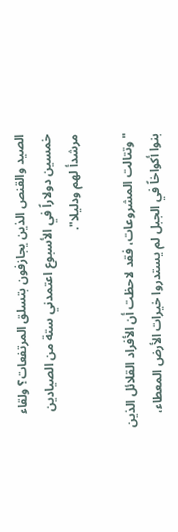الصيد والقنص الذين يجازفون بتسلق المرتفعات؟ ولقاء خمسين دولاراً في الأسبوع اعتمدني ستة من الصيادين مرشدأ لهم ودليلا".

"وتتالت المشروعات، فقد لاحظت أن الأفراد القلائل الذين بنوا أكواخاً في الجبل لم يستدروا خيرات الأرض المعطاء،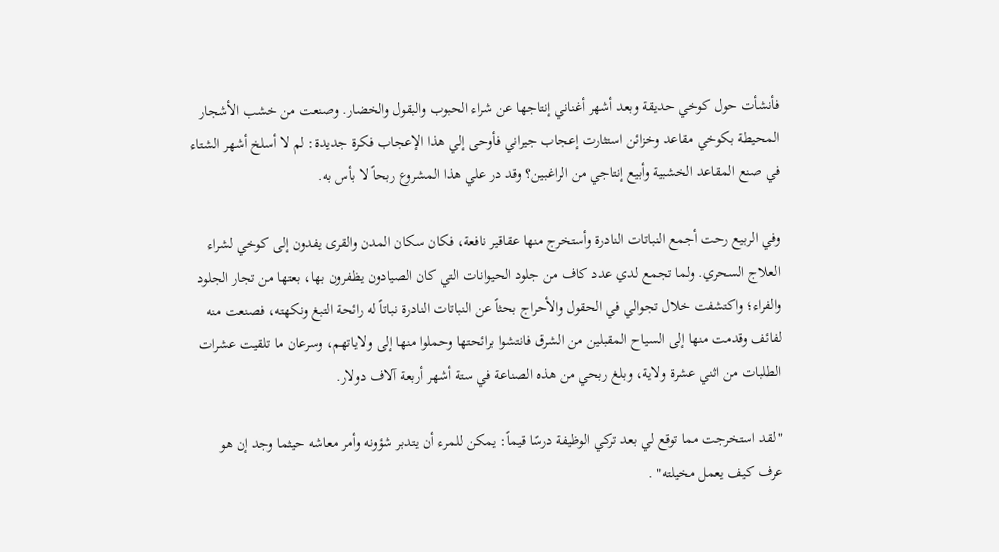فأنشأت حول كوخي حديقة وبعد أشهر أغناني إنتاجها عن شراء الحبوب والبقول والخضار. وصنعت من خشب الأشجار المحيطة بكوخي مقاعد وخزائن استثارت إعجاب جيراني فأوحى إلي هذا الإعجاب فكرة جديدة: لم لا أسلخ أشهر الشتاء في صنع المقاعد الخشبية وأبيع إنتاجي من الراغبين؟ وقد در علي هذا المشروع ربحاً لا بأس به.

وفي الربيع رحت أجمع النباتات النادرة وأستخرج منها عقاقير نافعة، فكان سكان المدن والقرى يفدون إلى كوخي لشراء العلاج السحري. ولما تجمع لدي عدد كاف من جلود الحيوانات التي كان الصيادون يظفرون بها، بعتها من تجار الجلود والفراء؛ واكتشفت خلال تجوالي في الحقول والأحراج بحثاً عن النباتات النادرة نباتاً له رائحة التبغ ونكهته، فصنعت منه لفائف وقدمت منها إلى السياح المقبلين من الشرق فانتشوا برائحتها وحملوا منها إلى ولاياتهم، وسرعان ما تلقيت عشرات الطلبات من اثني عشرة ولاية، وبلغ ربحي من هذه الصناعة في ستة أشهر أربعة آلاف دولار.

"لقد استخرجت مما توقع لي بعد تركي الوظيفة درسًا قيماً: يمكن للمرء أن يتدبر شؤونه وأمر معاشه حيثما وجد إن هو عرف كيف يعمل مخيلته" .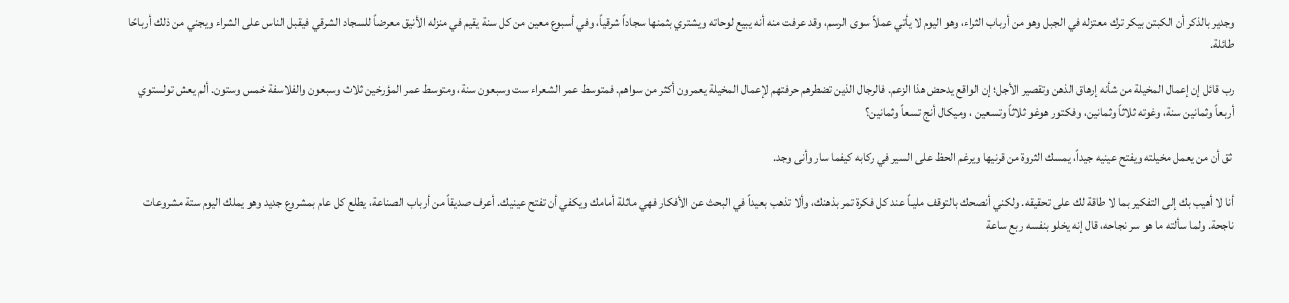وجدير بالذكر أن الكبتن بيكر ترك معتزله في الجبل وهو من أرباب الثراء، وهو اليوم لا يأتي عملاً سوى الرسم، وقد عرفت منه أنه يبيع لوحاته ويشتري بثمنها سجاداً شرقياً، وفي أسبوع معين من كل سنة يقيم في منزله الأنيق معرضاً للسجاد الشرقي فيقبل الناس على الشراء ويجني من ذلك أرباحًا طائلة.

رب قائل إن إعمال المخيلة من شأنه إرهاق الذهن وتقصير الأجل؛ إن الواقع يدحض هذا الزعم. فالرجال الذين تضطرهم حرفتهم لإعمال المخيلة يعمرون أكثر من سواهم. فمتوسط عمر الشعراء ست وسبعون سنة، ومتوسط عمر المؤرخين ثلاث وسبعون والفلاسفة خمس وستون. ألم يعش تولستوي أربعاً وثمانين سنة، وغوته ثلاثاً وثمانين، وفكتور هوغو ثلاثاً وتسعين ، وميكال أنج تسعاً وثمانين؟

 ثق أن من يعمل مخيلته ويفتح عينيه جيداً، يمسك الثروة من قرنيها ويرغم الحظ على السير في ركابه كيفما سار وأنى وجد.

أنا لا أهيب بك إلى التفكير بما لا طاقة لك على تحقيقه. ولكني أنصحك بالتوقف مليـاً عند كل فكرة تمر بذهنك، وألا تذهب بعيداً في البحث عن الأفكار فهي ماثلة أمامك ويكفي أن تفتح عينيك. أعرف صديقاً من أرباب الصناعة، يطلع كل عام بمشروع جديد وهو يملك اليوم ستة مشروعات ناجحة. ولما سألته ما هو سر نجاحه، قال إنه يخلو بنفسه ربع ساعة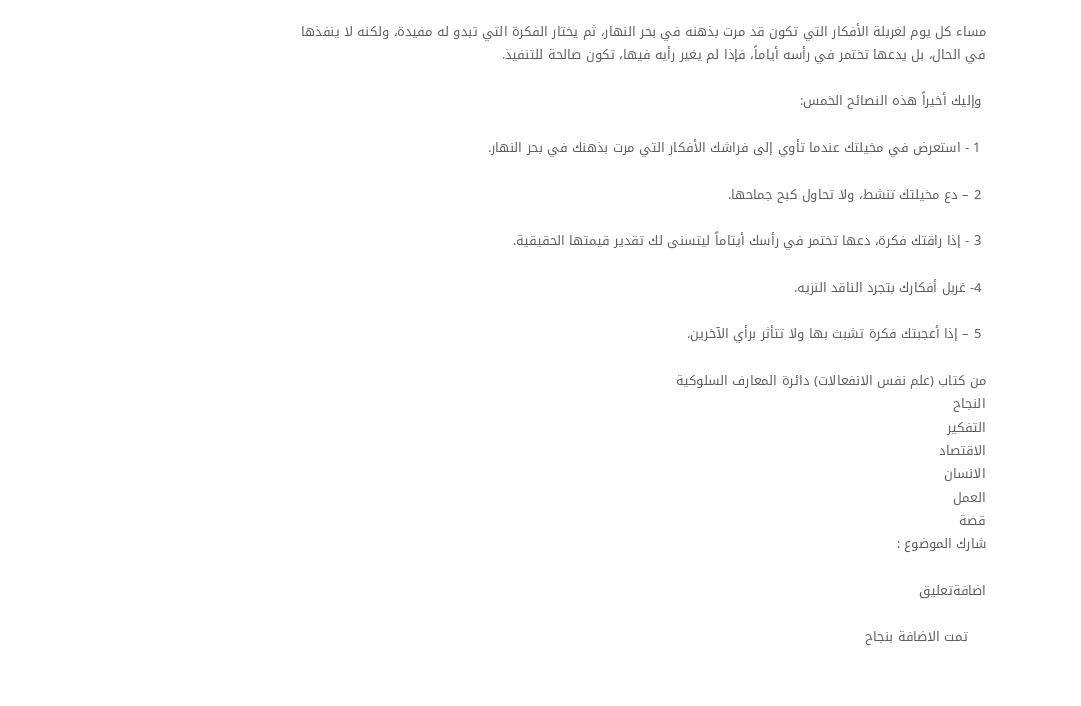مساء كل يوم لغربلة الأفكار التي تكون قد مرت بذهنه في بحر النهار، ثم يختار الفكرة التي تبدو له مفيدة، ولكنه لا ينفذها في الحال، بل يدعها تختمر في رأسه أياماً، فإذا لم يغير رأيه فيها، تكون صالحة للتنفيذ.

 وإليك أخيراً هذه النصائح الخمس:

 1 - استعرض في مخيلتك عندما تأوي إلى فراشك الأفكار التي مرت بذهنك في بحر النهار.

 2 – دع مخيلتك تنشط، ولا تحاول كبح جماحها.

 3 - إذا راقتك فكرة، دعها تختمر في رأسك أيتاماً ليتسنى لك تقدير قيمتها الحقيقية.

 4- غربل أفكارك بتجرد الناقد النزيه.

 5 – إذا أعجبتك فكرة تشبث بها ولا تتأثر برأي الآخرين.

من كتاب (علم نفس الانفعالات) دائرة المعارف السلوكية
النجاح
التفكير
الاقتصاد
الانسان
العمل
قصة
شارك الموضوع :

اضافةتعليق

    تمت الاضافة بنجاح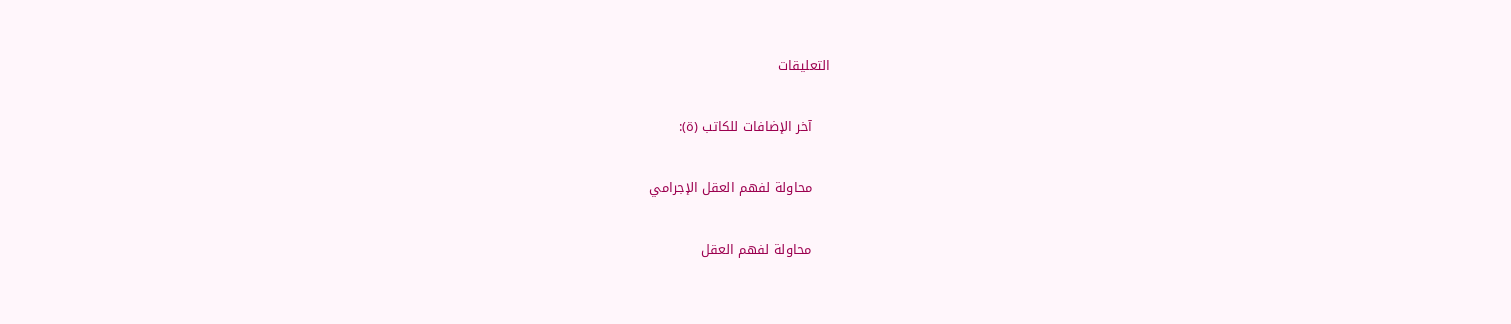التعليقات

    آخر الإضافات للكاتب (ة):

    محاولة لفهم العقل الإجرامي

    محاولة لفهم العقل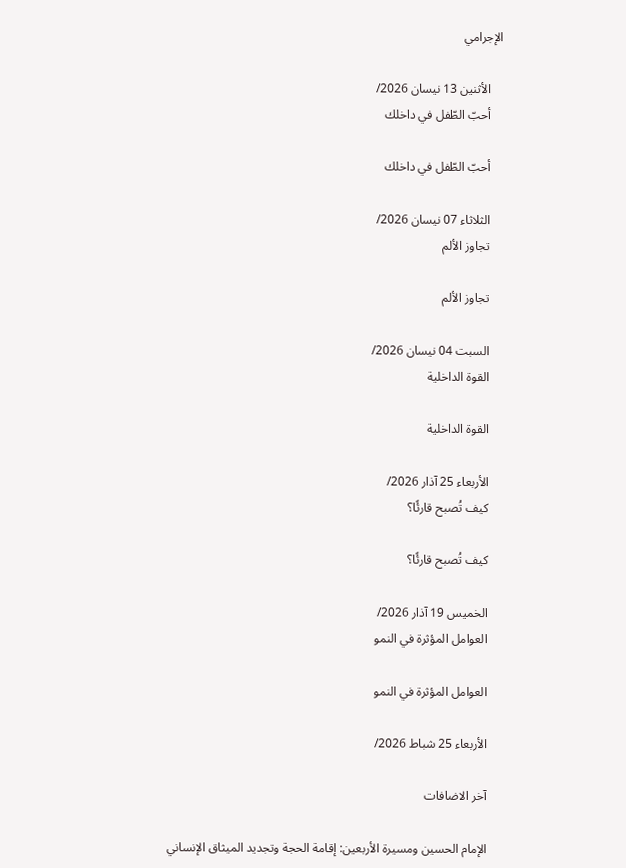الإجرامي

    الأثنين 13 نيسان 2026/
    أحبّ الطّفل في داخلك

    أحبّ الطّفل في داخلك

    الثلاثاء 07 نيسان 2026/
    تجاوز الألم

    تجاوز الألم

    السبت 04 نيسان 2026/
    القوة الداخلية

    القوة الداخلية

    الأربعاء 25 آذار 2026/
    كيف تُصبح قارئًا؟

    كيف تُصبح قارئًا؟

    الخميس 19 آذار 2026/
    العوامل المؤثرة في النمو

    العوامل المؤثرة في النمو

    الأربعاء 25 شباط 2026/

    آخر الاضافات

    الإمام الحسين ومسيرة الأربعين: إقامة الحجة وتجديد الميثاق الإنساني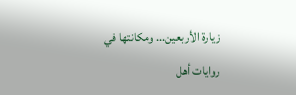زيارة الأربعين... ومكانتها في روايات أهل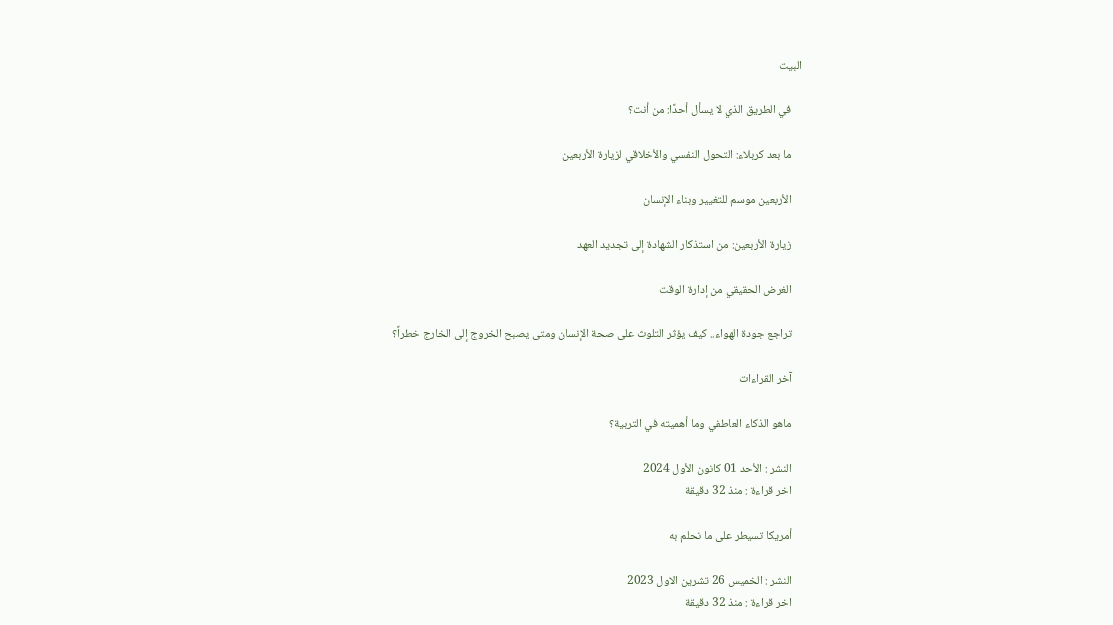البيت

    في الطريق الذي لا يسأل أحدًا: من أنت؟

    ما بعد كربلاء: التحول النفسي والأخلاقي لزيارة الأربعين

    الأربعين موسم للتغيير وبناء الإنسان

    زيارة الأربعين: من استذكار الشهادة إلى تجديد العهد

    الغرض الحقيقي من إدارة الوقت

    تراجع جودة الهواء.. كيف يؤثر التلوث على صحة الإنسان ومتى يصبح الخروج إلى الخارج خطراً؟

    آخر القراءات

    ماهو الذكاء العاطفي وما أهميته في التربية؟

    النشر : الأحد 01 كانون الأول 2024
    اخر قراءة : منذ 32 دقيقة

    أمريكا تسيطر على ما نحلم به

    النشر : الخميس 26 تشرين الاول 2023
    اخر قراءة : منذ 32 دقيقة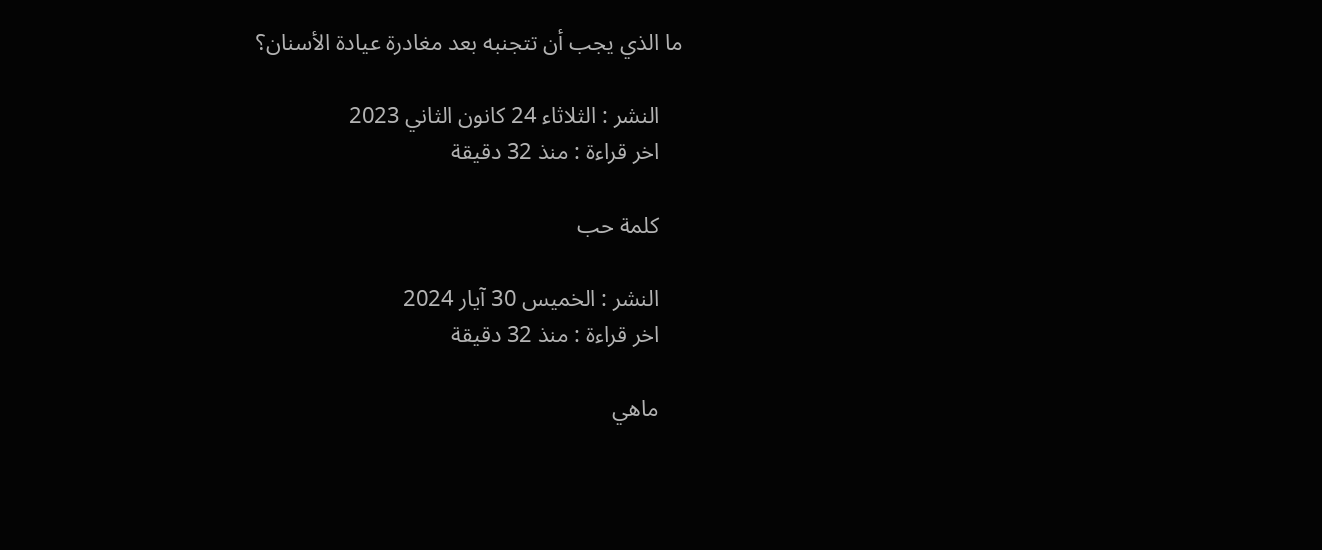ما الذي يجب أن تتجنبه بعد مغادرة عيادة الأسنان؟

    النشر : الثلاثاء 24 كانون الثاني 2023
    اخر قراءة : منذ 32 دقيقة

    كلمة حب

    النشر : الخميس 30 آيار 2024
    اخر قراءة : منذ 32 دقيقة

    ماهي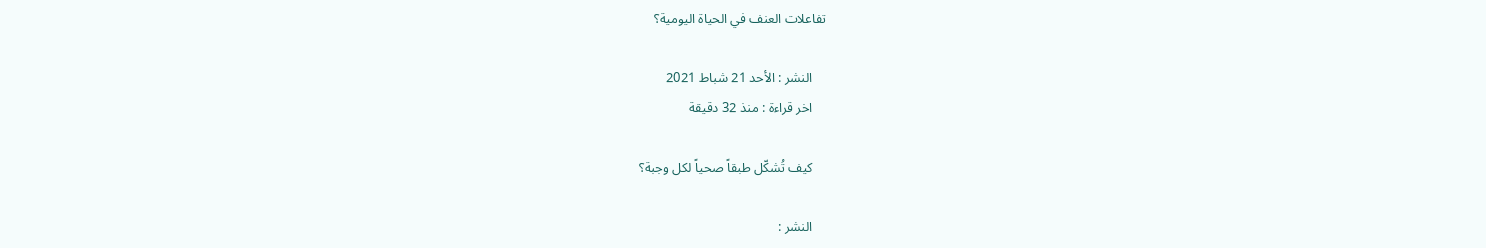تفاعلات العنف في الحياة اليومية؟

    النشر : الأحد 21 شباط 2021
    اخر قراءة : منذ 32 دقيقة

    كيف تُشكّل طبقاً صحياً لكل وجبة؟

    النشر :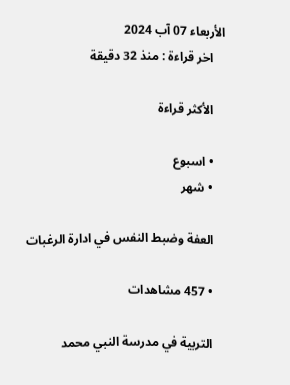الأربعاء 07 آب 2024
    اخر قراءة : منذ 32 دقيقة

    الأكثر قراءة

    • اسبوع
    • شهر

    العفة وضبط النفس في ادارة الرغبات

    • 457 مشاهدات

    التربية في مدرسة النبي محمد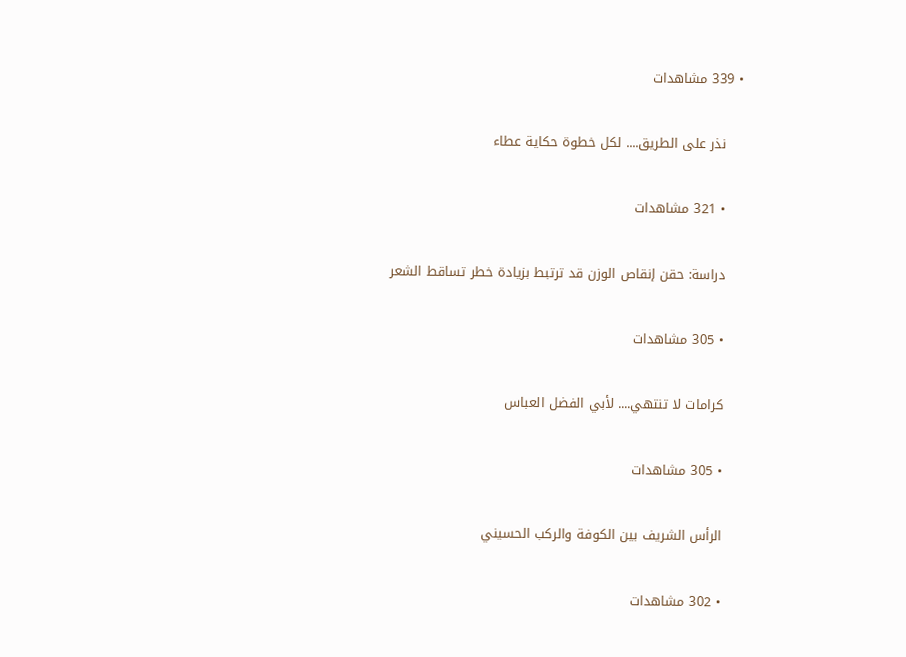• 339 مشاهدات

    نذر على الطريق.... لكل خطوة حكاية عطاء

    • 321 مشاهدات

    دراسة: حقن إنقاص الوزن قد ترتبط بزيادة خطر تساقط الشعر

    • 305 مشاهدات

    كرامات لا تنتهي.... لأبي الفضل العباس

    • 305 مشاهدات

    الرأس الشريف بين الكوفة والركب الحسيني

    • 302 مشاهدات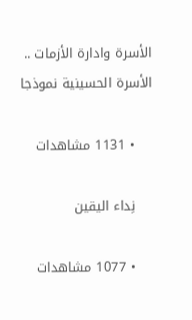الأسرة وادارة الأزمات .. الأسرة الحسينية نموذجا

    • 1131 مشاهدات

    نِداء اليقين

    • 1077 مشاهدات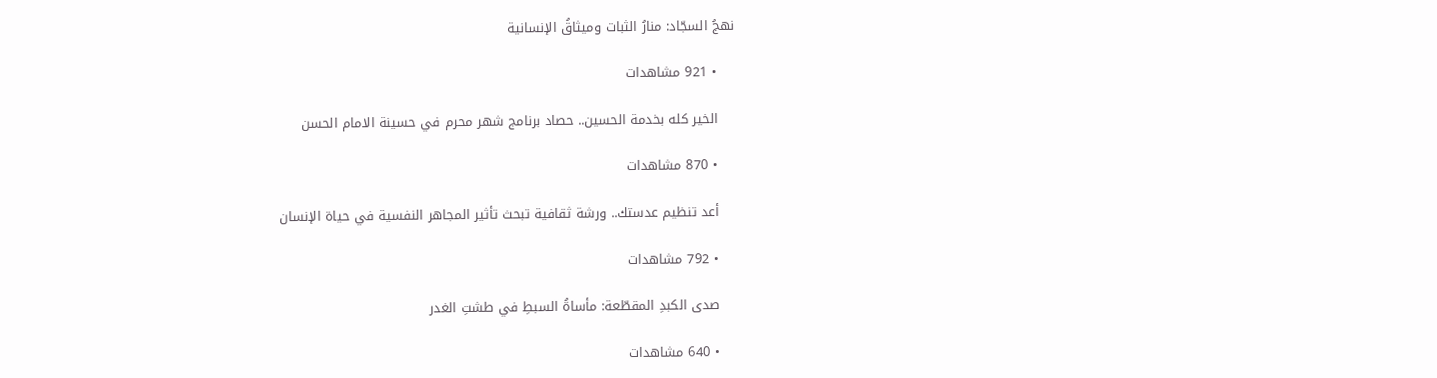نهجُ السجّاد: منارُ الثبات وميثاقُ الإنسانية

    • 921 مشاهدات

    الخير كله بخدمة الحسين.. حصاد برنامج شهر محرم في حسينة الامام الحسن

    • 870 مشاهدات

    أعد تنظيم عدستك.. ورشة ثقافية تبحث تأثير المجاهر النفسية في حياة الإنسان

    • 792 مشاهدات

    صدى الكبدِ المقطّعة: مأساةُ السبطِ في طشتِ الغدر

    • 640 مشاهدات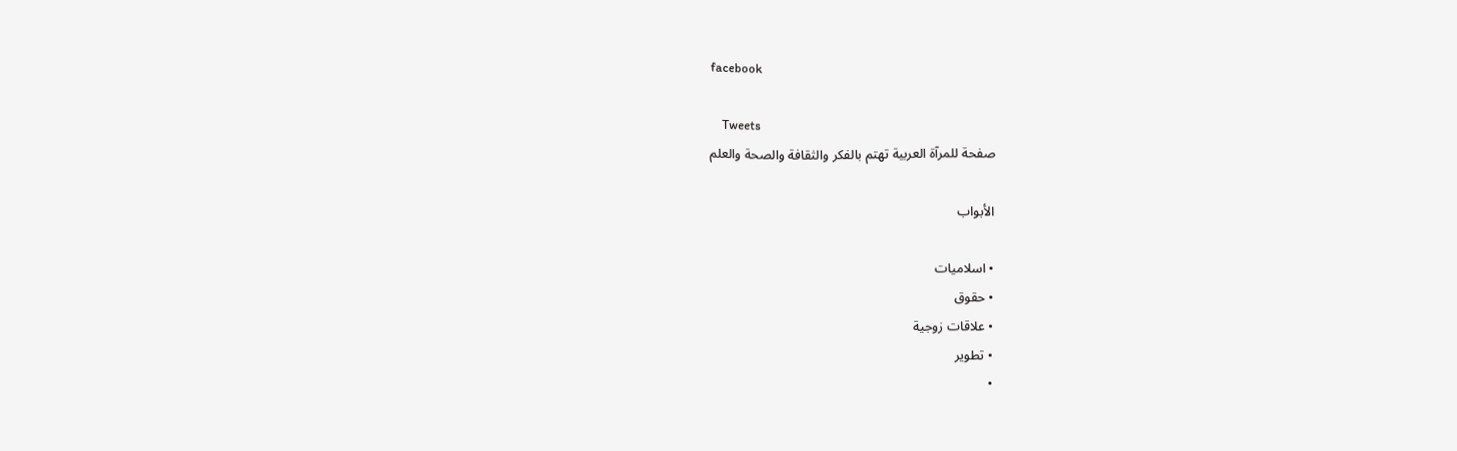facebook

    Tweets
    صفحة للمرآة العربية تهتم بالفكر والثقافة والصحة والعلم

    الأبواب

    • اسلاميات
    • حقوق
    • علاقات زوجية
    • تطوير
    •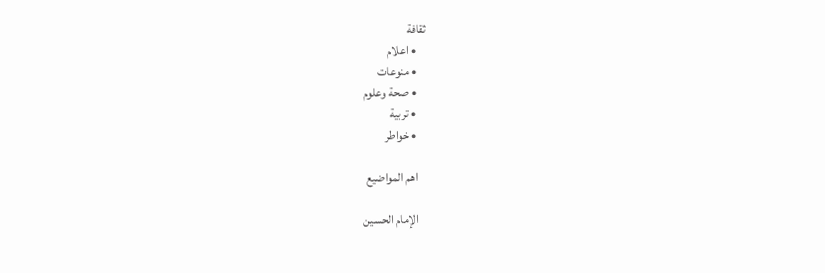ثقافة
    • اعلام
    • منوعات
    • صحة وعلوم
    • تربية
    • خواطر

    اهم المواضيع

    الإمام الحسين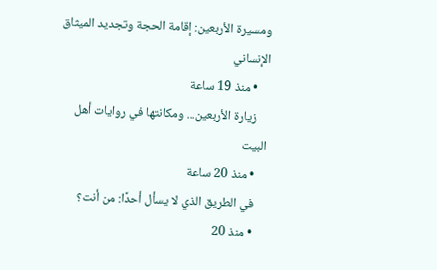ومسيرة الأربعين: إقامة الحجة وتجديد الميثاق الإنساني
    • منذ 19 ساعة
    زيارة الأربعين... ومكانتها في روايات أهل البيت
    • منذ 20 ساعة
    في الطريق الذي لا يسأل أحدًا: من أنت؟
    • منذ 20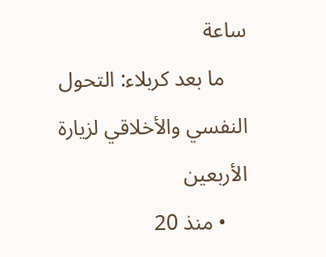ساعة
    ما بعد كربلاء: التحول النفسي والأخلاقي لزيارة الأربعين
    • منذ 20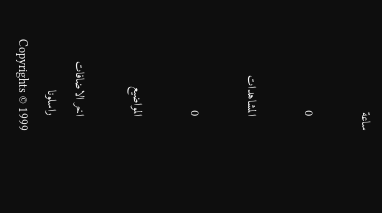ساعة

    0

    المشاهدات

    0

    المواضيع

    اخر الاضافات
    راسلونا
    Copyrights © 1999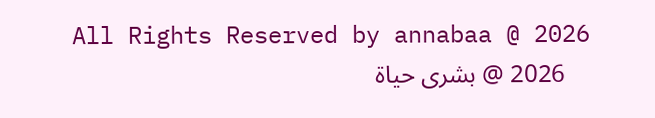All Rights Reserved by annabaa @ 2026
    2026 @ بشرى حياة